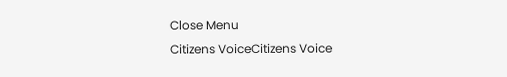Close Menu
Citizens VoiceCitizens Voice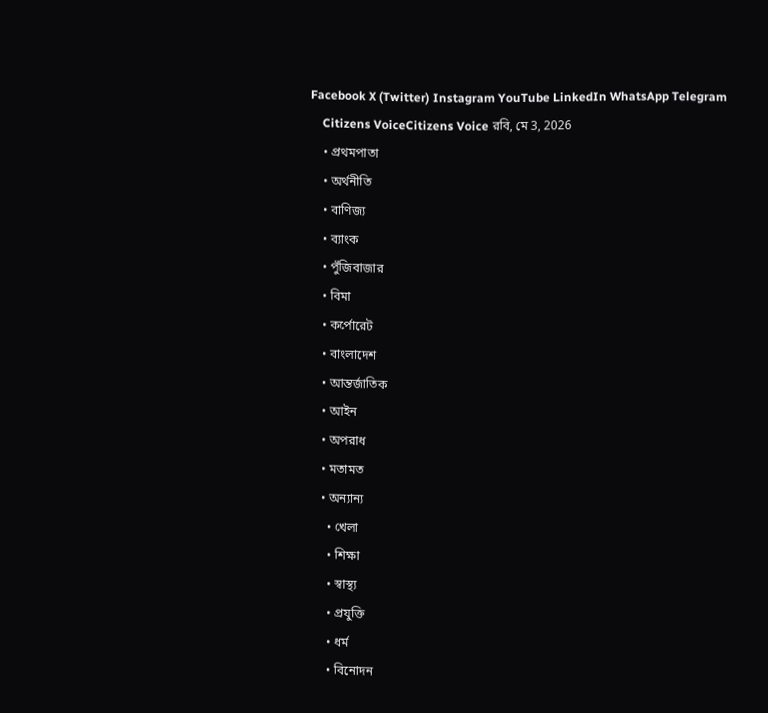Facebook X (Twitter) Instagram YouTube LinkedIn WhatsApp Telegram
    Citizens VoiceCitizens Voice রবি, মে 3, 2026
    • প্রথমপাতা
    • অর্থনীতি
    • বাণিজ্য
    • ব্যাংক
    • পুঁজিবাজার
    • বিমা
    • কর্পোরেট
    • বাংলাদেশ
    • আন্তর্জাতিক
    • আইন
    • অপরাধ
    • মতামত
    • অন্যান্য
      • খেলা
      • শিক্ষা
      • স্বাস্থ্য
      • প্রযুক্তি
      • ধর্ম
      • বিনোদন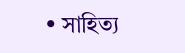• সাহিত্য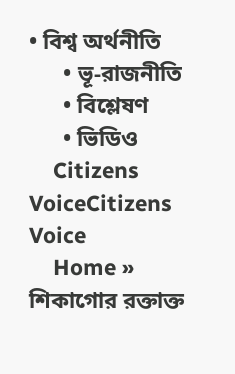• বিশ্ব অর্থনীতি
      • ভূ-রাজনীতি
      • বিশ্লেষণ
      • ভিডিও
    Citizens VoiceCitizens Voice
    Home » শিকাগোর রক্তাক্ত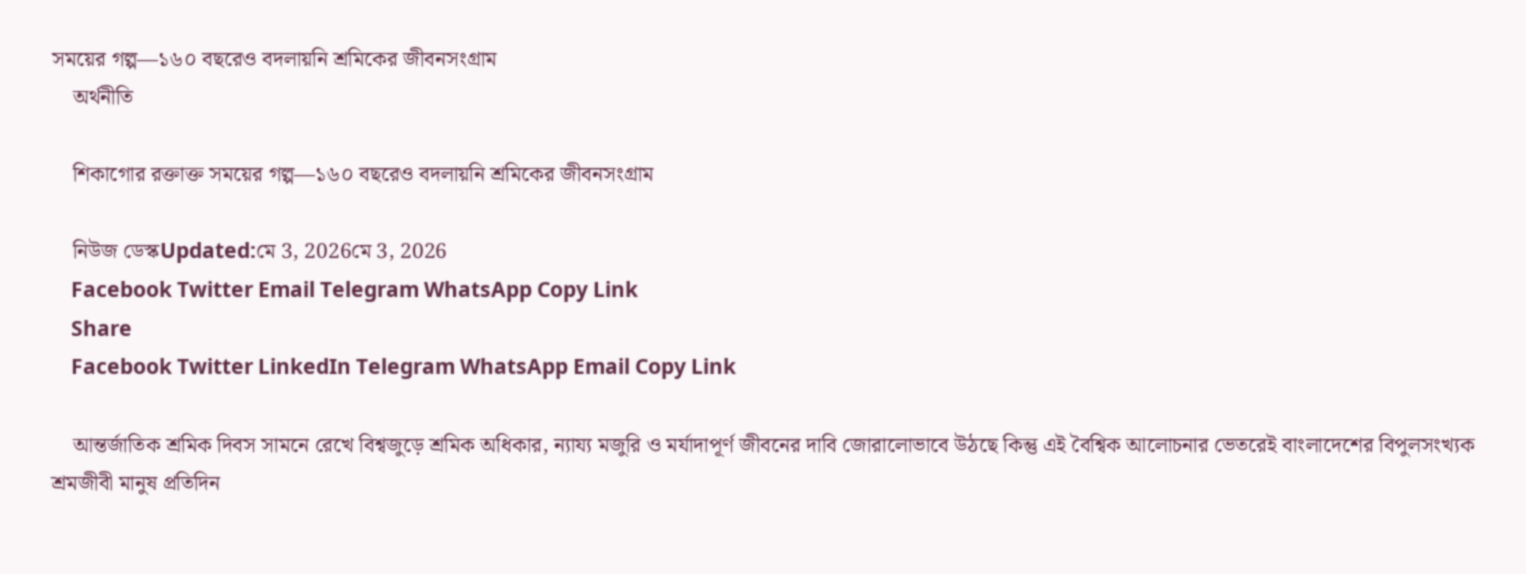সময়ের গল্প—১৬০ বছরেও বদলায়নি শ্রমিকের জীবনসংগ্রাম
    অর্থনীতি

    শিকাগোর রক্তাক্ত সময়ের গল্প—১৬০ বছরেও বদলায়নি শ্রমিকের জীবনসংগ্রাম

    নিউজ ডেস্কUpdated:মে 3, 2026মে 3, 2026
    Facebook Twitter Email Telegram WhatsApp Copy Link
    Share
    Facebook Twitter LinkedIn Telegram WhatsApp Email Copy Link

    আন্তর্জাতিক শ্রমিক দিবস সামনে রেখে বিশ্বজুড়ে শ্রমিক অধিকার, ন্যায্য মজুরি ও মর্যাদাপূর্ণ জীবনের দাবি জোরালোভাবে উঠছে কিন্তু এই বৈশ্বিক আলোচনার ভেতরেই বাংলাদেশের বিপুলসংখ্যক শ্রমজীবী মানুষ প্রতিদিন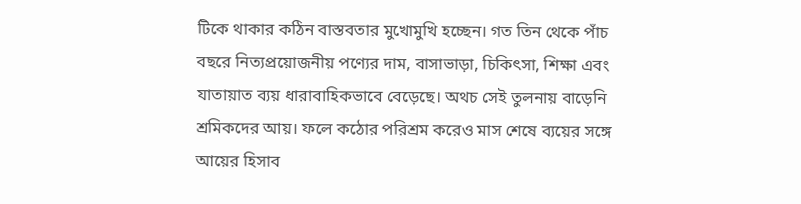টিকে থাকার কঠিন বাস্তবতার মুখোমুখি হচ্ছেন। গত তিন থেকে পাঁচ বছরে নিত্যপ্রয়োজনীয় পণ্যের দাম, বাসাভাড়া, চিকিৎসা, শিক্ষা এবং যাতায়াত ব্যয় ধারাবাহিকভাবে বেড়েছে। অথচ সেই তুলনায় বাড়েনি শ্রমিকদের আয়। ফলে কঠোর পরিশ্রম করেও মাস শেষে ব্যয়ের সঙ্গে আয়ের হিসাব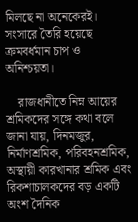মিলছে না অনেকেরই। সংসারে তৈরি হয়েছে ক্রমবর্ধমান চাপ ও অনিশ্চয়তা।

    রাজধানীতে নিম্ন আয়ের শ্রমিকদের সঙ্গে কথা বলে জানা যায়, দিনমজুর, নির্মাণশ্রমিক, পরিবহনশ্রমিক, অস্থায়ী কারখানার শ্রমিক এবং রিকশাচালকদের বড় একটি অংশ দৈনিক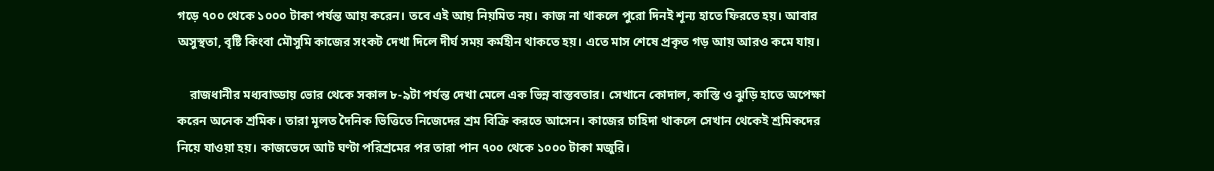গড়ে ৭০০ থেকে ১০০০ টাকা পর্যন্ত আয় করেন। তবে এই আয় নিয়মিত নয়। কাজ না থাকলে পুরো দিনই শূন্য হাতে ফিরতে হয়। আবার অসুস্থতা, বৃষ্টি কিংবা মৌসুমি কাজের সংকট দেখা দিলে দীর্ঘ সময় কর্মহীন থাকতে হয়। এতে মাস শেষে প্রকৃত গড় আয় আরও কমে যায়।

    রাজধানীর মধ্যবাড্ডায় ভোর থেকে সকাল ৮-৯টা পর্যন্ত দেখা মেলে এক ভিন্ন বাস্তবতার। সেখানে কোদাল, কাস্তি ও ঝুড়ি হাতে অপেক্ষা করেন অনেক শ্রমিক। তারা মূলত দৈনিক ভিত্তিতে নিজেদের শ্রম বিক্রি করতে আসেন। কাজের চাহিদা থাকলে সেখান থেকেই শ্রমিকদের নিয়ে যাওয়া হয়। কাজভেদে আট ঘণ্টা পরিশ্রমের পর তারা পান ৭০০ থেকে ১০০০ টাকা মজুরি।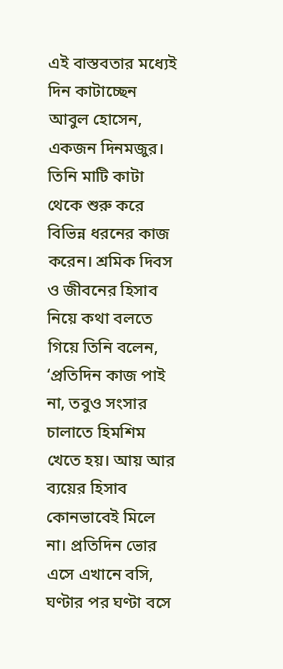এই বাস্তবতার মধ্যেই দিন কাটাচ্ছেন আবুল হোসেন, একজন দিনমজুর। তিনি মাটি কাটা থেকে শুরু করে বিভিন্ন ধরনের কাজ করেন। শ্রমিক দিবস ও জীবনের হিসাব নিয়ে কথা বলতে গিয়ে তিনি বলেন, ‘প্রতিদিন কাজ পাই না, তবুও সংসার চালাতে হিমশিম খেতে হয়। আয় আর ব্যয়ের হিসাব কোনভাবেই মিলে না। প্রতিদিন ভোর এসে এখানে বসি, ঘণ্টার পর ঘণ্টা বসে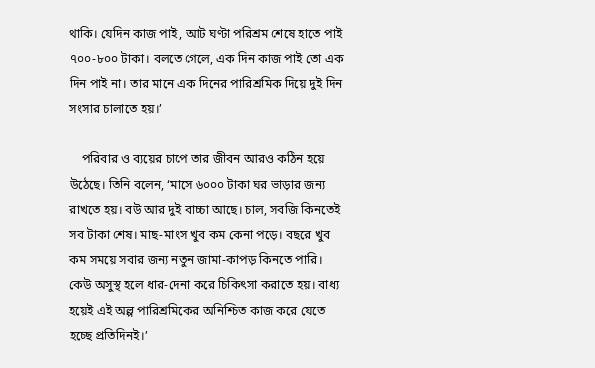থাকি। যেদিন কাজ পাই, আট ঘণ্টা পরিশ্রম শেষে হাতে পাই ৭০০-৮০০ টাকা। বলতে গেলে, এক দিন কাজ পাই তো এক দিন পাই না। তার মানে এক দিনের পারিশ্রমিক দিয়ে দুই দিন সংসার চালাতে হয়।’

    পরিবার ও ব্যয়ের চাপে তার জীবন আরও কঠিন হয়ে উঠেছে। তিনি বলেন, ‘মাসে ৬০০০ টাকা ঘর ভাড়ার জন্য রাখতে হয়। বউ আর দুই বাচ্চা আছে। চাল, সবজি কিনতেই সব টাকা শেষ। মাছ-মাংস খুব কম কেনা পড়ে। বছরে খুব কম সময়ে সবার জন্য নতুন জামা-কাপড় কিনতে পারি। কেউ অসুস্থ হলে ধার-দেনা করে চিকিৎসা করাতে হয়। বাধ্য হয়েই এই অল্প পারিশ্রমিকের অনিশ্চিত কাজ করে যেতে হচ্ছে প্রতিদিনই।’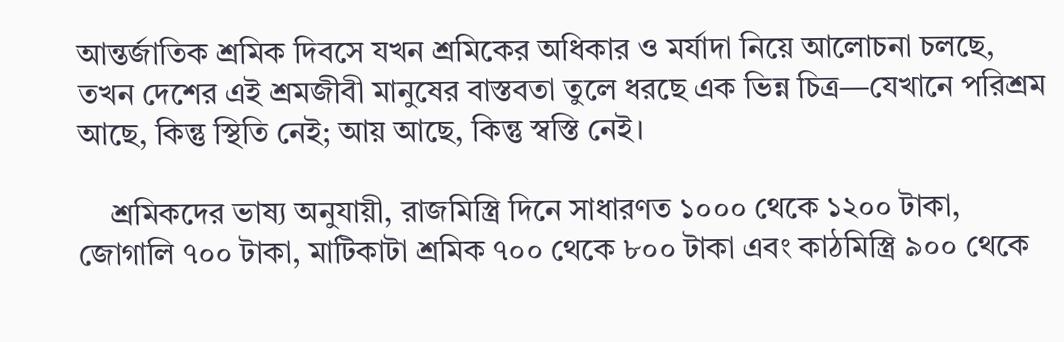আন্তর্জাতিক শ্রমিক দিবসে যখন শ্রমিকের অধিকার ও মর্যাদা নিয়ে আলোচনা চলছে, তখন দেশের এই শ্রমজীবী মানুষের বাস্তবতা তুলে ধরছে এক ভিন্ন চিত্র—যেখানে পরিশ্রম আছে, কিন্তু স্থিতি নেই; আয় আছে, কিন্তু স্বস্তি নেই।

    শ্রমিকদের ভাষ্য অনুযায়ী, রাজমিস্ত্রি দিনে সাধারণত ১০০০ থেকে ১২০০ টাকা, জোগালি ৭০০ টাকা, মাটিকাটা শ্রমিক ৭০০ থেকে ৮০০ টাকা এবং কাঠমিস্ত্রি ৯০০ থেকে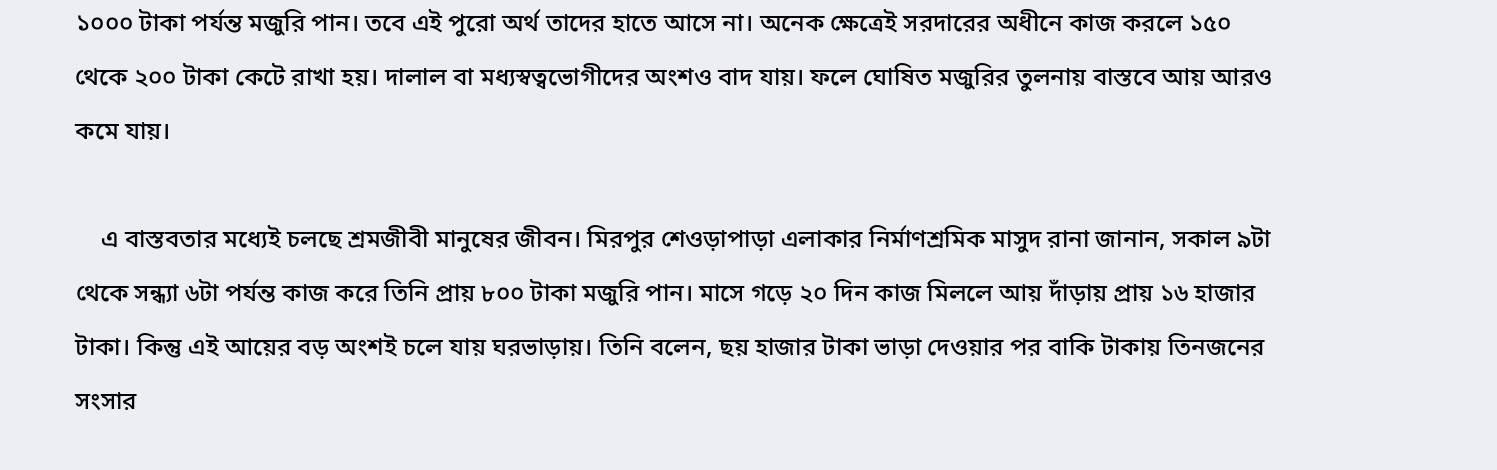১০০০ টাকা পর্যন্ত মজুরি পান। তবে এই পুরো অর্থ তাদের হাতে আসে না। অনেক ক্ষেত্রেই সরদারের অধীনে কাজ করলে ১৫০ থেকে ২০০ টাকা কেটে রাখা হয়। দালাল বা মধ্যস্বত্বভোগীদের অংশও বাদ যায়। ফলে ঘোষিত মজুরির তুলনায় বাস্তবে আয় আরও কমে যায়।

    এ বাস্তবতার মধ্যেই চলছে শ্রমজীবী মানুষের জীবন। মিরপুর শেওড়াপাড়া এলাকার নির্মাণশ্রমিক মাসুদ রানা জানান, সকাল ৯টা থেকে সন্ধ্যা ৬টা পর্যন্ত কাজ করে তিনি প্রায় ৮০০ টাকা মজুরি পান। মাসে গড়ে ২০ দিন কাজ মিললে আয় দাঁড়ায় প্রায় ১৬ হাজার টাকা। কিন্তু এই আয়ের বড় অংশই চলে যায় ঘরভাড়ায়। তিনি বলেন, ছয় হাজার টাকা ভাড়া দেওয়ার পর বাকি টাকায় তিনজনের সংসার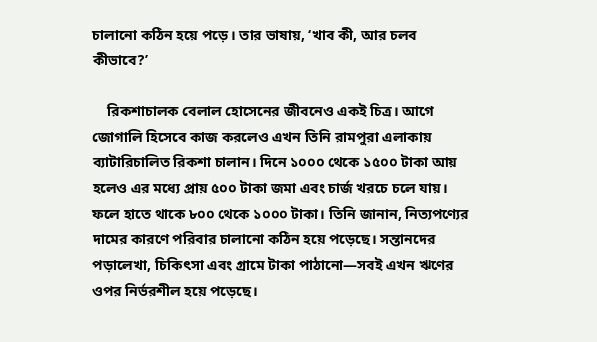চালানো কঠিন হয়ে পড়ে। তার ভাষায়, ‘খাব কী, আর চলব কীভাবে?’

    রিকশাচালক বেলাল হোসেনের জীবনেও একই চিত্র। আগে জোগালি হিসেবে কাজ করলেও এখন তিনি রামপুরা এলাকায় ব্যাটারিচালিত রিকশা চালান। দিনে ১০০০ থেকে ১৫০০ টাকা আয় হলেও এর মধ্যে প্রায় ৫০০ টাকা জমা এবং চার্জ খরচে চলে যায়। ফলে হাতে থাকে ৮০০ থেকে ১০০০ টাকা। তিনি জানান, নিত্যপণ্যের দামের কারণে পরিবার চালানো কঠিন হয়ে পড়েছে। সন্তানদের পড়ালেখা, চিকিৎসা এবং গ্রামে টাকা পাঠানো—সবই এখন ঋণের ওপর নির্ভরশীল হয়ে পড়েছে।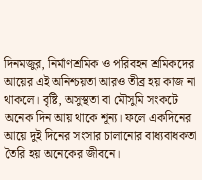দিনমজুর, নির্মাণশ্রমিক ও পরিবহন শ্রমিকদের আয়ের এই অনিশ্চয়তা আরও তীব্র হয় কাজ না থাকলে। বৃষ্টি, অসুস্থতা বা মৌসুমি সংকটে অনেক দিন আয় থাকে শূন্য। ফলে একদিনের আয়ে দুই দিনের সংসার চালানোর বাধ্যবাধকতা তৈরি হয় অনেকের জীবনে।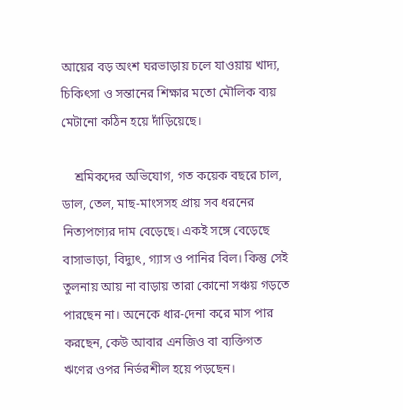আয়ের বড় অংশ ঘরভাড়ায় চলে যাওয়ায় খাদ্য, চিকিৎসা ও সন্তানের শিক্ষার মতো মৌলিক ব্যয় মেটানো কঠিন হয়ে দাঁড়িয়েছে।

    শ্রমিকদের অভিযোগ, গত কয়েক বছরে চাল, ডাল, তেল, মাছ-মাংসসহ প্রায় সব ধরনের নিত্যপণ্যের দাম বেড়েছে। একই সঙ্গে বেড়েছে বাসাভাড়া, বিদ্যুৎ, গ্যাস ও পানির বিল। কিন্তু সেই তুলনায় আয় না বাড়ায় তারা কোনো সঞ্চয় গড়তে পারছেন না। অনেকে ধার-দেনা করে মাস পার করছেন, কেউ আবার এনজিও বা ব্যক্তিগত ঋণের ওপর নির্ভরশীল হয়ে পড়ছেন।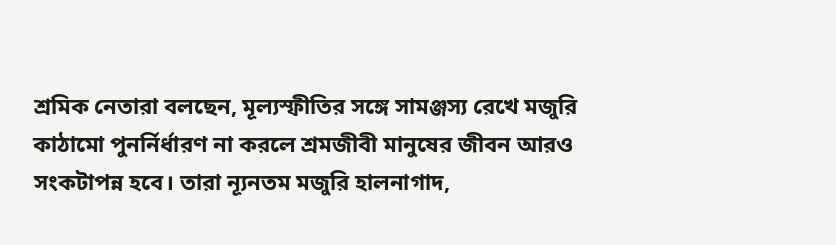শ্রমিক নেতারা বলছেন, মূল্যস্ফীতির সঙ্গে সামঞ্জস্য রেখে মজুরি কাঠামো পুনর্নির্ধারণ না করলে শ্রমজীবী মানুষের জীবন আরও সংকটাপন্ন হবে। তারা ন্যূনতম মজুরি হালনাগাদ,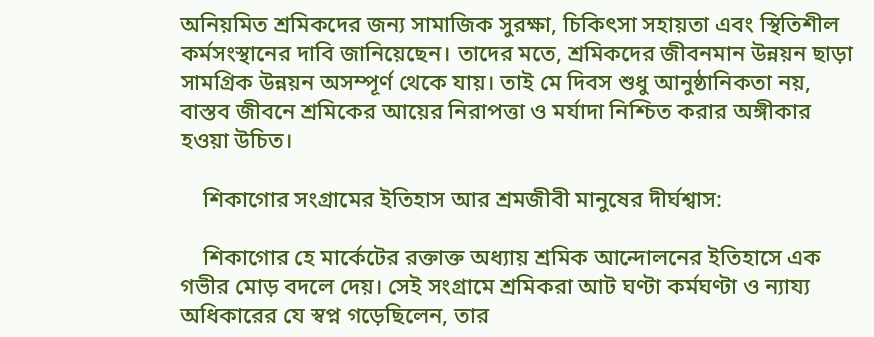অনিয়মিত শ্রমিকদের জন্য সামাজিক সুরক্ষা, চিকিৎসা সহায়তা এবং স্থিতিশীল কর্মসংস্থানের দাবি জানিয়েছেন। তাদের মতে, শ্রমিকদের জীবনমান উন্নয়ন ছাড়া সামগ্রিক উন্নয়ন অসম্পূর্ণ থেকে যায়। তাই মে দিবস শুধু আনুষ্ঠানিকতা নয়, বাস্তব জীবনে শ্রমিকের আয়ের নিরাপত্তা ও মর্যাদা নিশ্চিত করার অঙ্গীকার হওয়া উচিত।

    শিকাগোর সংগ্রামের ইতিহাস আর শ্রমজীবী মানুষের দীর্ঘশ্বাস:

    শিকাগোর হে মার্কেটের রক্তাক্ত অধ্যায় শ্রমিক আন্দোলনের ইতিহাসে এক গভীর মোড় বদলে দেয়। সেই সংগ্রামে শ্রমিকরা আট ঘণ্টা কর্মঘণ্টা ও ন্যায্য অধিকারের যে স্বপ্ন গড়েছিলেন, তার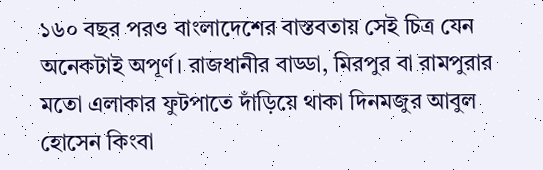১৬০ বছর পরও বাংলাদেশের বাস্তবতায় সেই চিত্র যেন অনেকটাই অপূর্ণ। রাজধানীর বাড্ডা, মিরপুর বা রামপুরার মতো এলাকার ফুটপাতে দাঁড়িয়ে থাকা দিনমজুর আবুল হোসেন কিংবা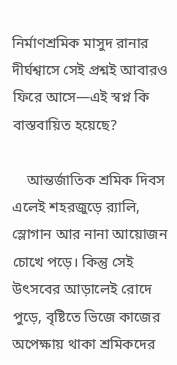নির্মাণশ্রমিক মাসুদ রানার দীর্ঘশ্বাসে সেই প্রশ্নই আবারও ফিরে আসে—এই স্বপ্ন কি বাস্তবায়িত হয়েছে?

    আন্তর্জাতিক শ্রমিক দিবস এলেই শহরজুড়ে র‍্যালি, স্লোগান আর নানা আয়োজন চোখে পড়ে। কিন্তু সেই উৎসবের আড়ালেই রোদে পুড়ে, বৃষ্টিতে ভিজে কাজের অপেক্ষায় থাকা শ্রমিকদের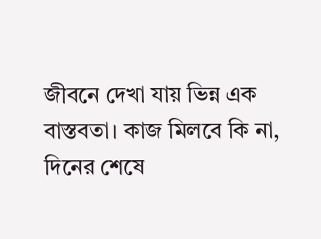জীবনে দেখা যায় ভিন্ন এক বাস্তবতা। কাজ মিলবে কি না, দিনের শেষে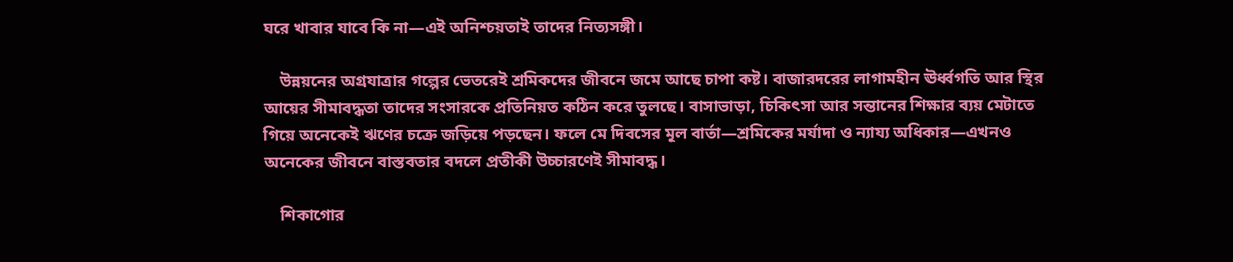ঘরে খাবার যাবে কি না—এই অনিশ্চয়তাই তাদের নিত্যসঙ্গী।

    উন্নয়নের অগ্রযাত্রার গল্পের ভেতরেই শ্রমিকদের জীবনে জমে আছে চাপা কষ্ট। বাজারদরের লাগামহীন ঊর্ধ্বগতি আর স্থির আয়ের সীমাবদ্ধতা তাদের সংসারকে প্রতিনিয়ত কঠিন করে তুলছে। বাসাভাড়া, চিকিৎসা আর সন্তানের শিক্ষার ব্যয় মেটাতে গিয়ে অনেকেই ঋণের চক্রে জড়িয়ে পড়ছেন। ফলে মে দিবসের মূল বার্তা—শ্রমিকের মর্যাদা ও ন্যায্য অধিকার—এখনও অনেকের জীবনে বাস্তবতার বদলে প্রতীকী উচ্চারণেই সীমাবদ্ধ।

    শিকাগোর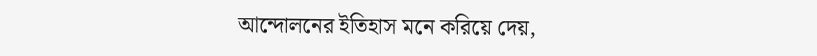আন্দোলনের ইতিহাস মনে করিয়ে দেয়,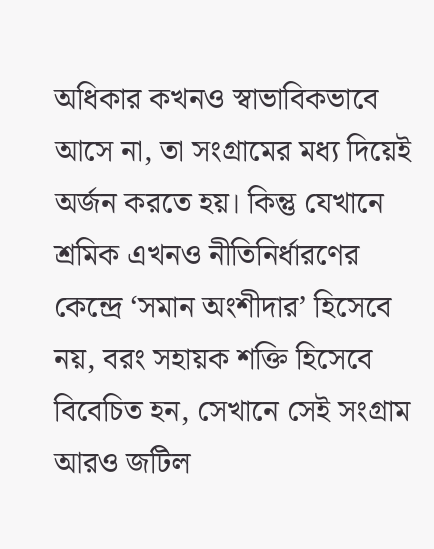অধিকার কখনও স্বাভাবিকভাবে আসে না, তা সংগ্রামের মধ্য দিয়েই অর্জন করতে হয়। কিন্তু যেখানে শ্রমিক এখনও নীতিনির্ধারণের কেন্দ্রে ‘সমান অংশীদার’ হিসেবে নয়, বরং সহায়ক শক্তি হিসেবে বিবেচিত হন, সেখানে সেই সংগ্রাম আরও জটিল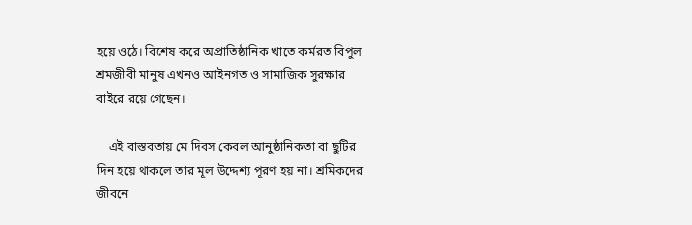হয়ে ওঠে। বিশেষ করে অপ্রাতিষ্ঠানিক খাতে কর্মরত বিপুল শ্রমজীবী মানুষ এখনও আইনগত ও সামাজিক সুরক্ষার বাইরে রয়ে গেছেন।

    এই বাস্তবতায় মে দিবস কেবল আনুষ্ঠানিকতা বা ছুটির দিন হয়ে থাকলে তার মূল উদ্দেশ্য পূরণ হয় না। শ্রমিকদের জীবনে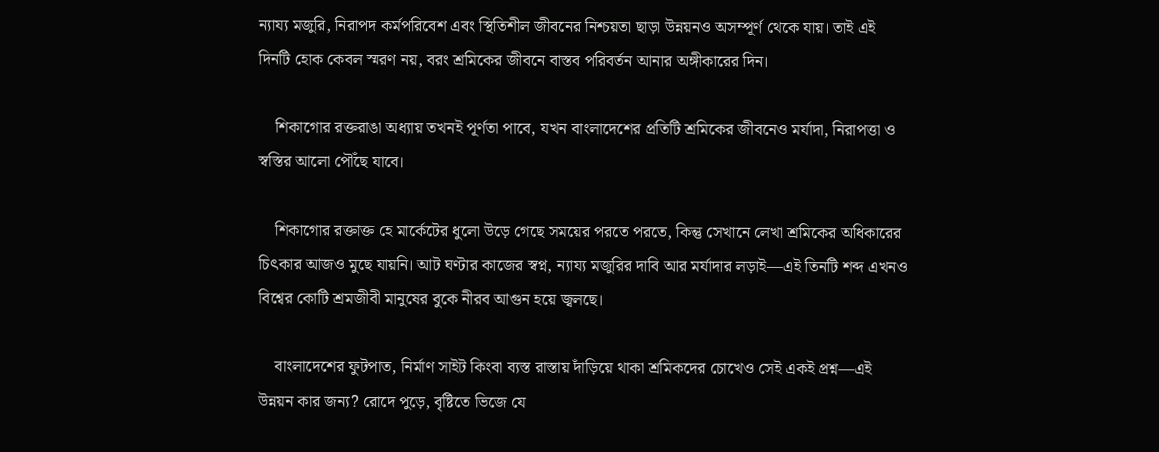ন্যায্য মজুরি, নিরাপদ কর্মপরিবেশ এবং স্থিতিশীল জীবনের নিশ্চয়তা ছাড়া উন্নয়নও অসম্পূর্ণ থেকে যায়। তাই এই দিনটি হোক কেবল স্মরণ নয়, বরং শ্রমিকের জীবনে বাস্তব পরিবর্তন আনার অঙ্গীকারের দিন।

    শিকাগোর রক্তরাঙা অধ্যায় তখনই পূর্ণতা পাবে, যখন বাংলাদেশের প্রতিটি শ্রমিকের জীবনেও মর্যাদা, নিরাপত্তা ও স্বস্তির আলো পৌঁছে যাবে।

    শিকাগোর রক্তাক্ত হে মার্কেটের ধুলো উড়ে গেছে সময়ের পরতে পরতে, কিন্তু সেখানে লেখা শ্রমিকের অধিকারের চিৎকার আজও মুছে যায়নি। আট ঘণ্টার কাজের স্বপ্ন, ন্যায্য মজুরির দাবি আর মর্যাদার লড়াই—এই তিনটি শব্দ এখনও বিশ্বের কোটি শ্রমজীবী মানুষের বুকে নীরব আগুন হয়ে জ্বলছে।

    বাংলাদেশের ফুটপাত, নির্মাণ সাইট কিংবা ব্যস্ত রাস্তায় দাঁড়িয়ে থাকা শ্রমিকদের চোখেও সেই একই প্রশ্ন—এই উন্নয়ন কার জন্য? রোদে পুড়ে, বৃষ্টিতে ভিজে যে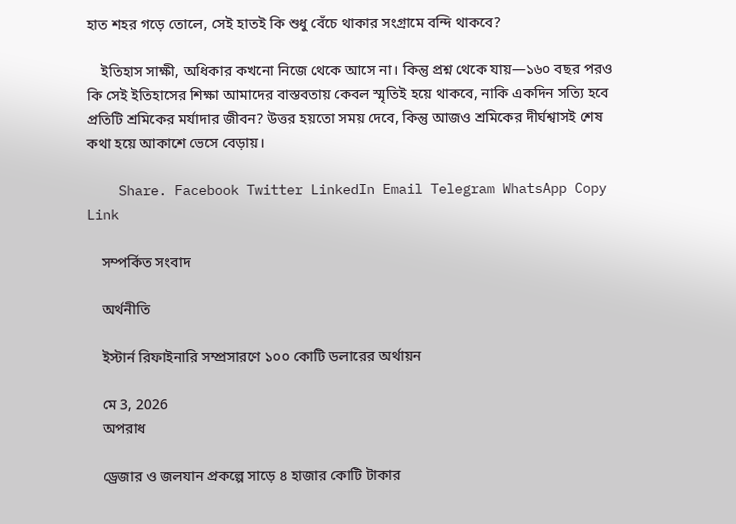হাত শহর গড়ে তোলে, সেই হাতই কি শুধু বেঁচে থাকার সংগ্রামে বন্দি থাকবে?

    ইতিহাস সাক্ষী, অধিকার কখনো নিজে থেকে আসে না। কিন্তু প্রশ্ন থেকে যায়—১৬০ বছর পরও কি সেই ইতিহাসের শিক্ষা আমাদের বাস্তবতায় কেবল স্মৃতিই হয়ে থাকবে, নাকি একদিন সত্যি হবে প্রতিটি শ্রমিকের মর্যাদার জীবন? উত্তর হয়তো সময় দেবে, কিন্তু আজও শ্রমিকের দীর্ঘশ্বাসই শেষ কথা হয়ে আকাশে ভেসে বেড়ায়।

    Share. Facebook Twitter LinkedIn Email Telegram WhatsApp Copy Link

    সম্পর্কিত সংবাদ

    অর্থনীতি

    ইস্টার্ন রিফাইনারি সম্প্রসারণে ১০০ কোটি ডলারের অর্থায়ন

    মে 3, 2026
    অপরাধ

    ড্রেজার ও জলযান প্রকল্পে সাড়ে ৪ হাজার কোটি টাকার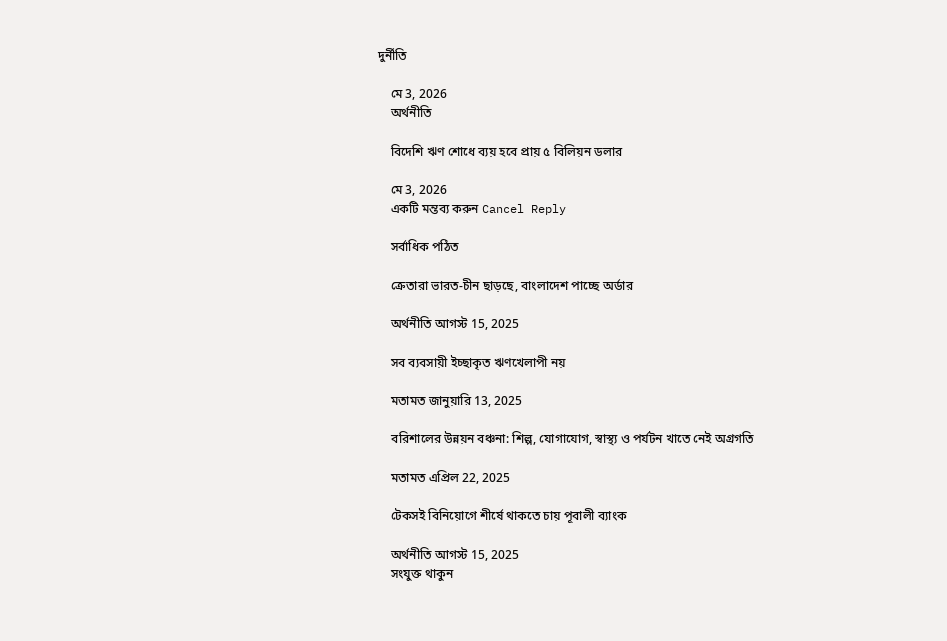দুর্নীতি

    মে 3, 2026
    অর্থনীতি

    বিদেশি ঋণ শোধে ব্যয় হবে প্রায় ৫ বিলিয়ন ডলার

    মে 3, 2026
    একটি মন্তব্য করুন Cancel Reply

    সর্বাধিক পঠিত

    ক্রেতারা ভারত-চীন ছাড়ছে, বাংলাদেশ পাচ্ছে অর্ডার

    অর্থনীতি আগস্ট 15, 2025

    সব ব্যবসায়ী ইচ্ছাকৃত ঋণখেলাপী নয়

    মতামত জানুয়ারি 13, 2025

    বরিশালের উন্নয়ন বঞ্চনা: শিল্প, যোগাযোগ, স্বাস্থ্য ও পর্যটন খাতে নেই অগ্রগতি

    মতামত এপ্রিল 22, 2025

    টেকসই বিনিয়োগে শীর্ষে থাকতে চায় পূবালী ব্যাংক

    অর্থনীতি আগস্ট 15, 2025
    সংযুক্ত থাকুন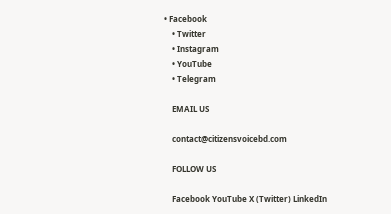• Facebook
    • Twitter
    • Instagram
    • YouTube
    • Telegram

    EMAIL US

    contact@citizensvoicebd.com

    FOLLOW US

    Facebook YouTube X (Twitter) LinkedIn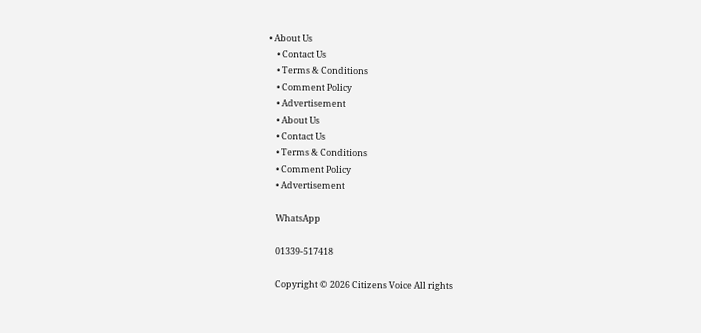• About Us
    • Contact Us
    • Terms & Conditions
    • Comment Policy
    • Advertisement
    • About Us
    • Contact Us
    • Terms & Conditions
    • Comment Policy
    • Advertisement

    WhatsApp

    01339-517418

    Copyright © 2026 Citizens Voice All rights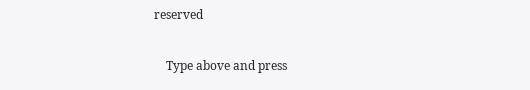reserved

    Type above and press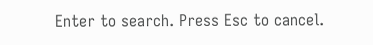Enter to search. Press Esc to cancel.